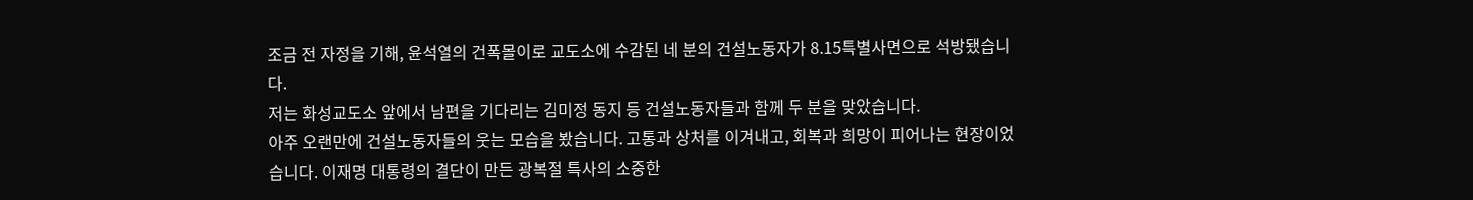조금 전 자정을 기해, 윤석열의 건폭몰이로 교도소에 수감된 네 분의 건설노동자가 8.15특별사면으로 석방됐습니다.
저는 화성교도소 앞에서 남편을 기다리는 김미정 동지 등 건설노동자들과 함께 두 분을 맞았습니다.
아주 오랜만에 건설노동자들의 웃는 모습을 봤습니다. 고통과 상처를 이겨내고, 회복과 희망이 피어나는 현장이었습니다. 이재명 대통령의 결단이 만든 광복절 특사의 소중한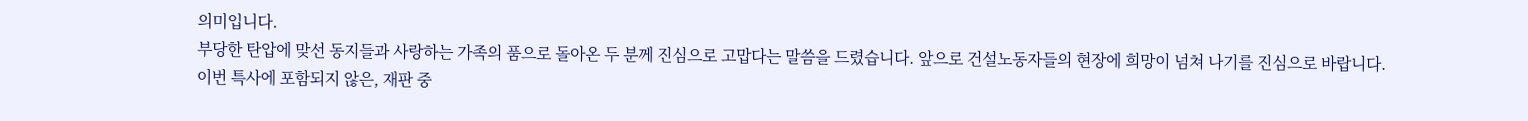의미입니다.
부당한 탄압에 맞선 동지들과 사랑하는 가족의 품으로 돌아온 두 분께 진심으로 고맙다는 말씀을 드렸습니다. 앞으로 건설노동자들의 현장에 희망이 넘쳐 나기를 진심으로 바랍니다.
이번 특사에 포함되지 않은, 재판 중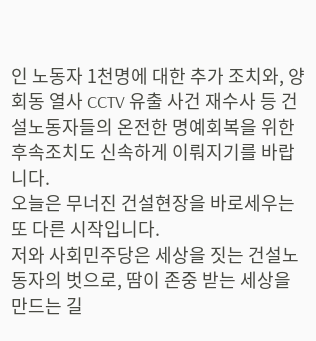인 노동자 1천명에 대한 추가 조치와, 양회동 열사 CCTV 유출 사건 재수사 등 건설노동자들의 온전한 명예회복을 위한 후속조치도 신속하게 이뤄지기를 바랍니다.
오늘은 무너진 건설현장을 바로세우는 또 다른 시작입니다.
저와 사회민주당은 세상을 짓는 건설노동자의 벗으로, 땀이 존중 받는 세상을 만드는 길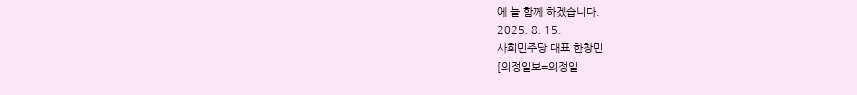에 늘 함께 하겠습니다.
2025. 8. 15.
사회민주당 대표 한창민
[의정일보=의정일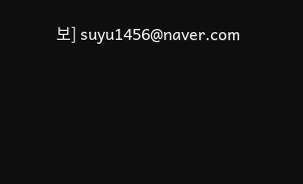보] suyu1456@naver.com